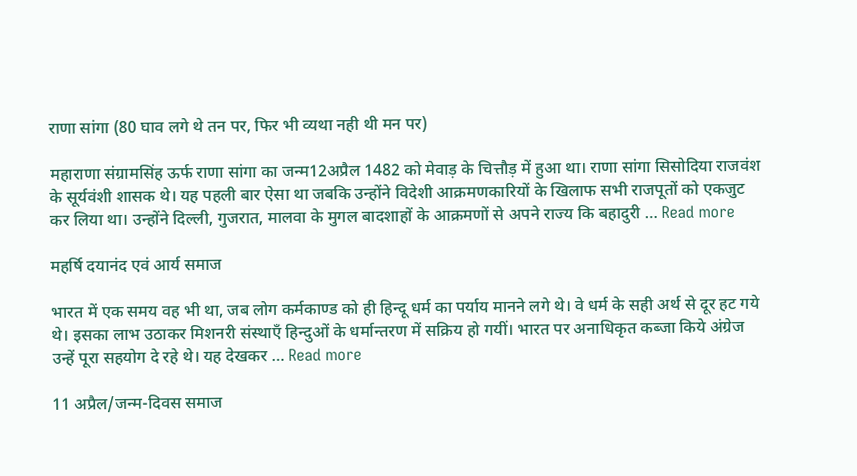राणा सांगा (80 घाव लगे थे तन पर, फिर भी व्यथा नही थी मन पर)

महाराणा संग्रामसिंह ऊर्फ राणा सांगा का जन्म12अप्रैल 1482 को मेवाड़ के चित्तौड़ में हुआ था। राणा सांगा सिसोदिया राजवंश के सूर्यवंशी शासक थे। यह पहली बार ऐसा था जबकि उन्होंने विदेशी आक्रमणकारियों के खिलाफ सभी राजपूतों को एकजुट कर लिया था। उन्होंने दिल्ली, गुजरात, मालवा के मुगल बादशाहों के आक्रमणों से अपने राज्य कि बहादुरी … Read more

महर्षि दयानंद एवं आर्य समाज

भारत में एक समय वह भी था, जब लोग कर्मकाण्ड को ही हिन्दू धर्म का पर्याय मानने लगे थे। वे धर्म के सही अर्थ से दूर हट गये थे। इसका लाभ उठाकर मिशनरी संस्थाएँ हिन्दुओं के धर्मान्तरण में सक्रिय हो गयीं। भारत पर अनाधिकृत कब्जा किये अंग्रेज उन्हें पूरा सहयोग दे रहे थे। यह देखकर … Read more

11 अप्रैल/जन्म-दिवस समाज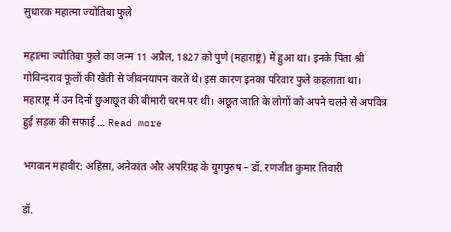सुधारक महात्मा ज्योतिबा फुले

महात्मा ज्योतिबा फुले का जन्म 11 अप्रैल, 1827 को पुणे (महाराष्ट्र) में हुआ था। इनके पिता श्री गोविन्दराव फूलों की खेती से जीवनयापन करते थे। इस कारण इनका परिवार फुले कहलाता था। महाराष्ट्र में उन दिनों छुआछूत की बीमारी चरम पर थी। अछूत जाति के लोगों को अपने चलने से अपवित्र हुई सड़क की सफाई … Read more

भगवान महावीर: अहिंसा, अनेकांत और अपरिग्रह के युगपुरुष – डॉ. रणजीत कुमार तिवारी

डॉ.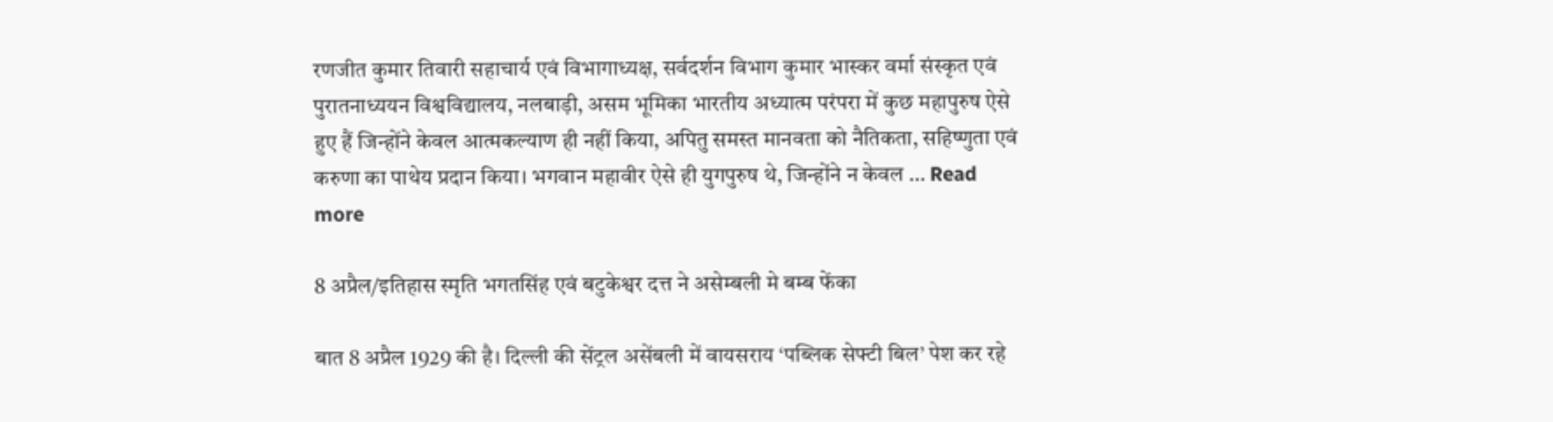रणजीत कुमार तिवारी सहाचार्य एवं विभागाध्यक्ष, सर्वदर्शन विभाग कुमार भास्कर वर्मा संस्कृत एवं पुरातनाध्ययन विश्वविद्यालय, नलबाड़ी, असम भूमिका भारतीय अध्यात्म परंपरा में कुछ महापुरुष ऐसे हुए हैं जिन्होंने केवल आत्मकल्याण ही नहीं किया, अपितु समस्त मानवता को नैतिकता, सहिष्णुता एवं करुणा का पाथेय प्रदान किया। भगवान महावीर ऐसे ही युगपुरुष थे, जिन्होंने न केवल … Read more

8 अप्रैल/इतिहास स्मृति भगतसिंह एवं बटुकेश्वर दत्त ने असेम्बली मे बम्ब फेंका

बात 8 अप्रैल 1929 की है। दिल्ली की सेंट्रल असेंबली में वायसराय ‘पब्लिक सेफ्टी बिल’ पेश कर रहे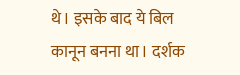थे। इसके बाद ये बिल कानून बनना था। दर्शक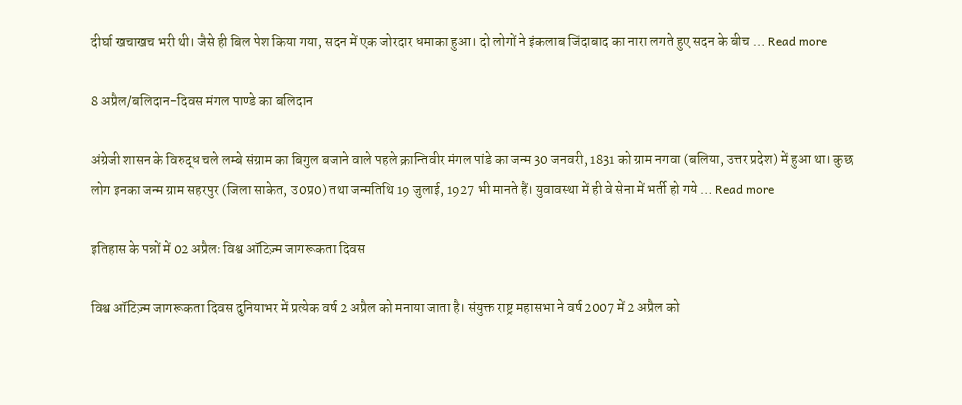दीर्घा खचाखच भरी थी। जैसे ही बिल पेश किया गया, सदन में एक जोरदार धमाका हुआ। दो लोगों ने इंकलाब जिंदाबाद का नारा लगते हुए सदन के बीच … Read more

8 अप्रैल/बलिदान-दिवस मंगल पाण्डे का बलिदान

अंग्रेजी शासन के विरुद्ध चले लम्बे संग्राम का बिगुल बजाने वाले पहले क्रान्तिवीर मंगल पांडे का जन्म 30 जनवरी, 1831 को ग्राम नगवा (बलिया, उत्तर प्रदेश) में हुआ था। कुछ लोग इनका जन्म ग्राम सहरपुर (जिला साकेत, उ0प्र0) तथा जन्मतिथि 19 जुलाई, 1927 भी मानते हैं। युवावस्था में ही वे सेना में भर्ती हो गये … Read more

इतिहास के पन्नों में 02 अप्रैलः विश्व ऑटिज़्म जागरूकता दिवस

विश्व ऑटिज़्म जागरूकता दिवस दुनियाभर में प्रत्येक वर्ष 2 अप्रैल को मनाया जाता है। संयुक्त राष्ट्र महासभा ने वर्ष 2007 में 2 अप्रैल को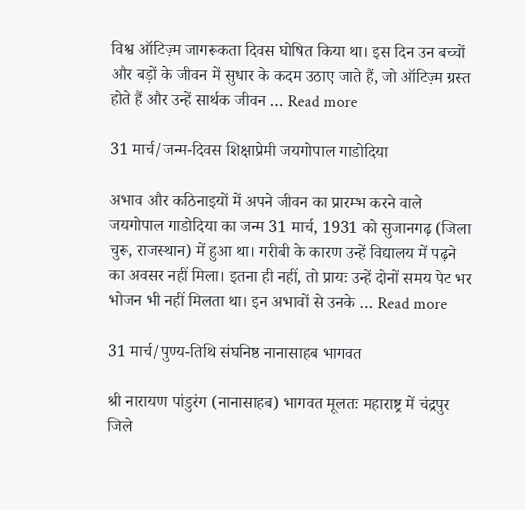विश्व ऑटिज़्म जागरूकता दिवस घोषित किया था। इस दिन उन बच्‍चों और बड़ों के जीवन में सुधार के कदम उठाए जाते हैं, जो ऑटिज़्म ग्रस्‍त होते हैं और उन्‍हें सार्थक जीवन … Read more

31 मार्च/जन्म-दिवस शिक्षाप्रेमी जयगोपाल गाडोदिया

अभाव और कठिनाइयों में अपने जीवन का प्रारम्भ करने वाले जयगोपाल गाडोदिया का जन्म 31 मार्च, 1931 को सुजानगढ़ (जिला चुरू, राजस्थान) में हुआ था। गरीबी के कारण उन्हें विद्यालय में पढ़ने का अवसर नहीं मिला। इतना ही नहीं, तो प्रायः उन्हें दोनों समय पेट भर भोजन भी नहीं मिलता था। इन अभावों से उनके … Read more

31 मार्च/पुण्य-तिथि संघनिष्ठ नानासाहब भागवत

श्री नारायण पांडुरंग (नानासाहब) भागवत मूलतः महाराष्ट्र में चंद्रपुर जिले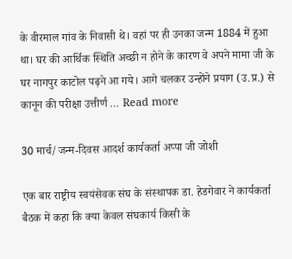के वीरमाल गांव के निवासी थे। वहां पर ही उनका जन्म 1884 में हुआ था। घर की आर्थिक स्थिति अच्छी न होने के कारण वे अपने मामा जी के घर नागपुर काटोल पढ़ने आ गये। आगे चलकर उन्होंने प्रयाग (उ.प्र.) से कानून की परीक्षा उत्तीर्ण … Read more

30 मार्च/जन्म-दिवस आदर्श कार्यकर्ता अप्पा जी जोशी

एक बार राष्ट्रीय स्वयंसेवक संघ के संस्थापक डा. हेडगेवार ने कार्यकर्ता बैठक में कहा कि क्या केवल संघकार्य किसी के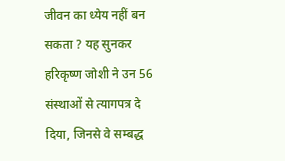जीवन का ध्येय नहीं बन सकता ? यह सुनकर हरिकृष्ण जोशी ने उन 56 संस्थाओं से त्यागपत्र दे दिया, जिनसे वे सम्बद्ध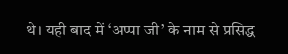थे। यही बाद में ‘अप्पा जी’ के नाम से प्रसिद्ध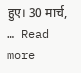हुए। 30 मार्च, … Read more